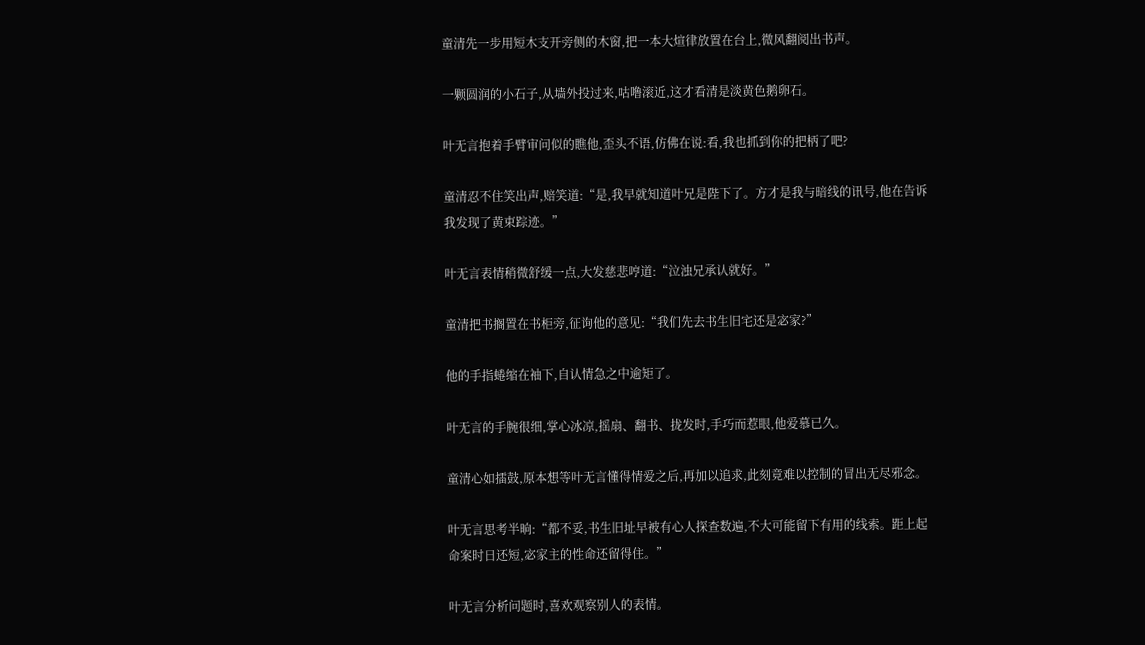童清先一步用短木支开旁侧的木窗,把一本大煊律放置在台上,微风翻阅出书声。

一颗圆润的小石子,从墙外投过来,咕噜滚近,这才看清是淡黄色鹅卵石。

叶无言抱着手臂审问似的瞧他,歪头不语,仿佛在说:看,我也抓到你的把柄了吧?

童清忍不住笑出声,赔笑道:“是,我早就知道叶兄是陛下了。方才是我与暗线的讯号,他在告诉我发现了黄束踪迹。”

叶无言表情稍微舒缓一点,大发慈悲哼道:“泣浊兄承认就好。”

童清把书搁置在书柜旁,征询他的意见:“我们先去书生旧宅还是宓家?”

他的手指蜷缩在袖下,自认情急之中逾矩了。

叶无言的手腕很细,掌心冰凉,摇扇、翻书、拢发时,手巧而惹眼,他爱慕已久。

童清心如擂鼓,原本想等叶无言懂得情爱之后,再加以追求,此刻竟难以控制的冒出无尽邪念。

叶无言思考半晌:“都不妥,书生旧址早被有心人探查数遍,不大可能留下有用的线索。距上起命案时日还短,宓家主的性命还留得住。”

叶无言分析问题时,喜欢观察别人的表情。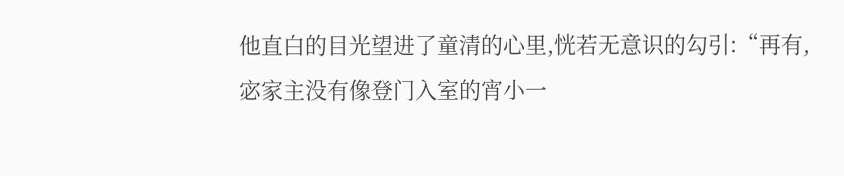他直白的目光望进了童清的心里,恍若无意识的勾引:“再有,宓家主没有像登门入室的宵小一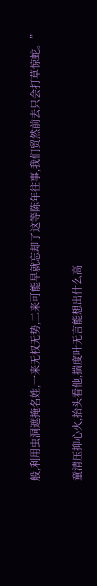般,利用虫洞遮掩名姓,一来无权无势,二来可能早就忘却了这等陈年往事,我们贸然前去只会打草惊蛇。”

童清压抑心火,抬头看他,揣度叶无言能想出什么高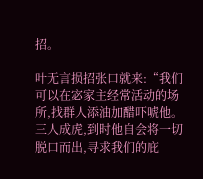招。

叶无言损招张口就来:“我们可以在宓家主经常活动的场所,找群人添油加醋吓唬他。三人成虎,到时他自会将一切脱口而出,寻求我们的庇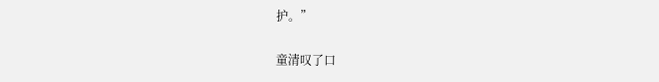护。”

童清叹了口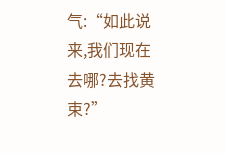气:“如此说来,我们现在去哪?去找黄束?”